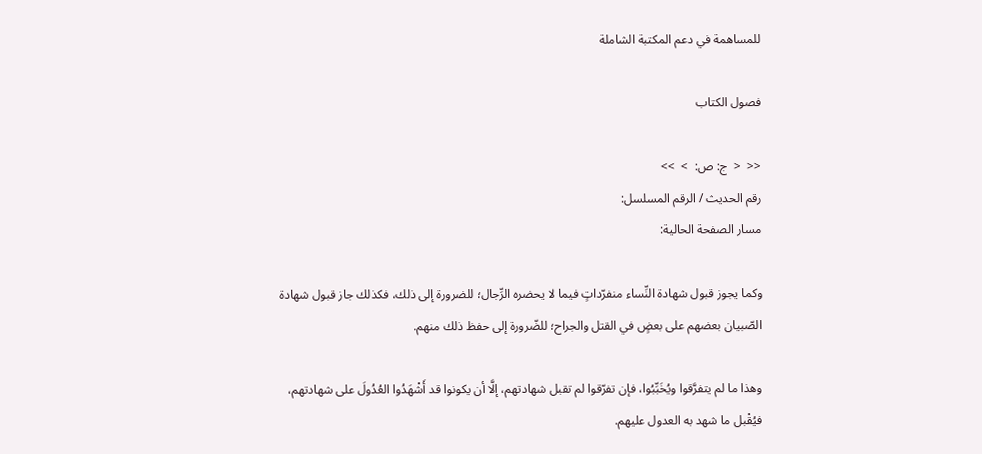للمساهمة في دعم المكتبة الشاملة

فصول الكتاب

<<  <  ج: ص:  >  >>
رقم الحديث / الرقم المسلسل:
مسار الصفحة الحالية:

وكما يجوز قبول شهادة النِّساء منفرّداتٍ فيما لا يحضره الرِّجال؛ للضرورة إلى ذلك، فكذلك جاز قبول شهادة الصّبيان بعضهم على بعضٍ في القتل والجراح؛ للضّرورة إلى حفظ ذلك منهم.

وهذا ما لم يتفرَّقوا ويُخَبِّبُوا، فإن تفرّقوا لم تقبل شهادتهم، إلَّا أن يكونوا قد أَشْهَدُوا العُدُولَ على شهادتهم، فيُقْبل ما شهد به العدول عليهم.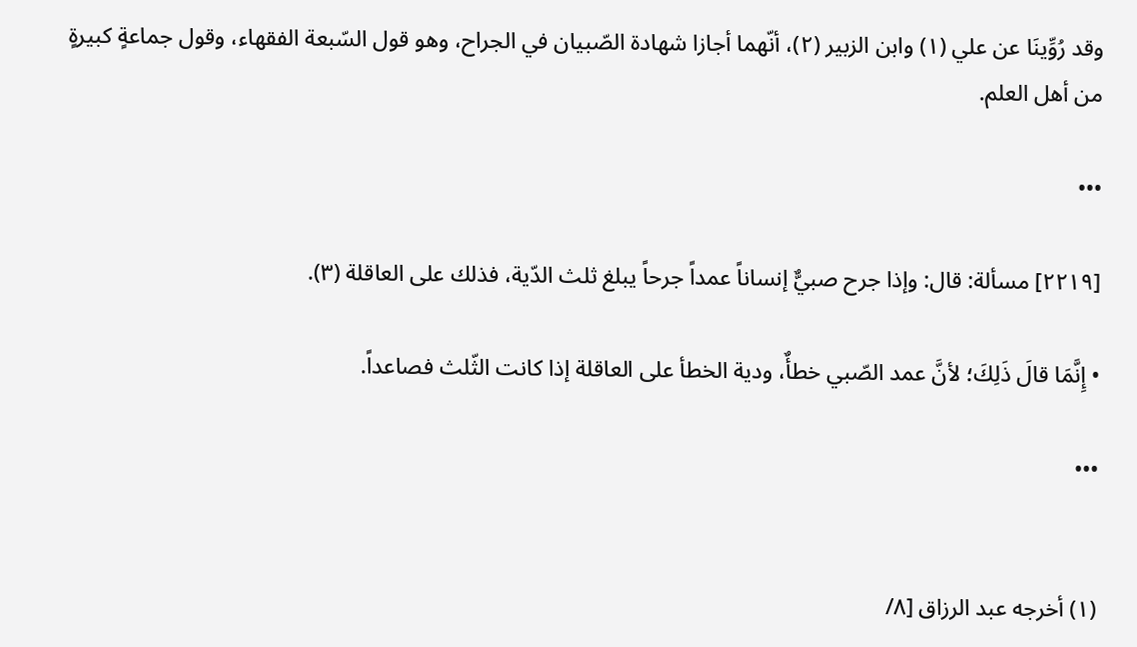وقد رُوِّينَا عن علي (١) وابن الزبير (٢)، أنّهما أجازا شهادة الصّبيان في الجراح، وهو قول السّبعة الفقهاء، وقول جماعةٍ كبيرةٍ من أهل العلم.

•••

[٢٢١٩] مسألة: قال: وإذا جرح صبيٌّ إنساناً عمداً جرحاً يبلغ ثلث الدّية، فذلك على العاقلة (٣).

• إِنَّمَا قالَ ذَلِكَ؛ لأنَّ عمد الصّبي خطأٌ، ودية الخطأ على العاقلة إذا كانت الثّلث فصاعداً.

•••


(١) أخرجه عبد الرزاق [٨/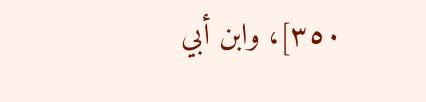٣٥٠]، وابن أبي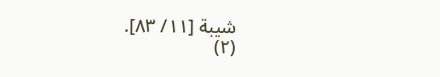شيبة [١١/ ٨٣].
(٢)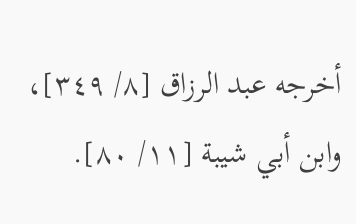أخرجه عبد الرزاق [٨/ ٣٤٩]، وابن أبي شيبة [١١/ ٨٠].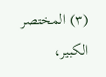(٣) المختصر الكبير،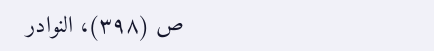ص (٣٩٨)، النوادر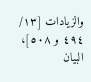والزيادات [١٣/ ٤٩٤ و ٥٠٨]، البيان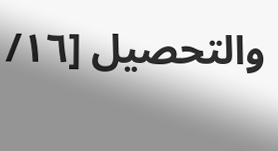والتحصيل [١٦/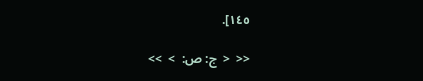١٤٥].

<<  <  ج: ص:  >  >>